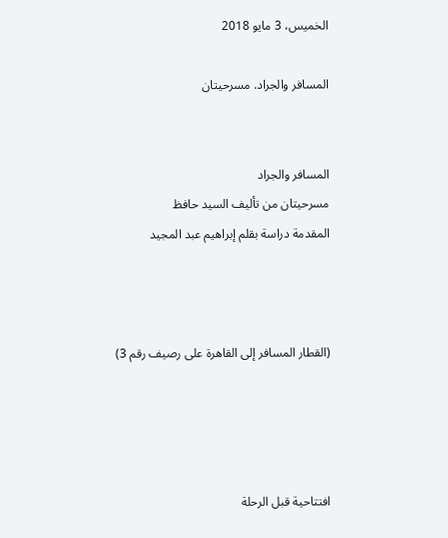الخميس، 3 مايو 2018

المسافر والجراد. مسرحيتان


المسافر والجراد
مسرحيتان من تأليف السيد حافظ
المقدمة دراسة بقلم إبراهيم عبد المجيد



(القطار المسافر إلى القاهرة على رصيف رقم 3)




افتتاحية قبل الرحلة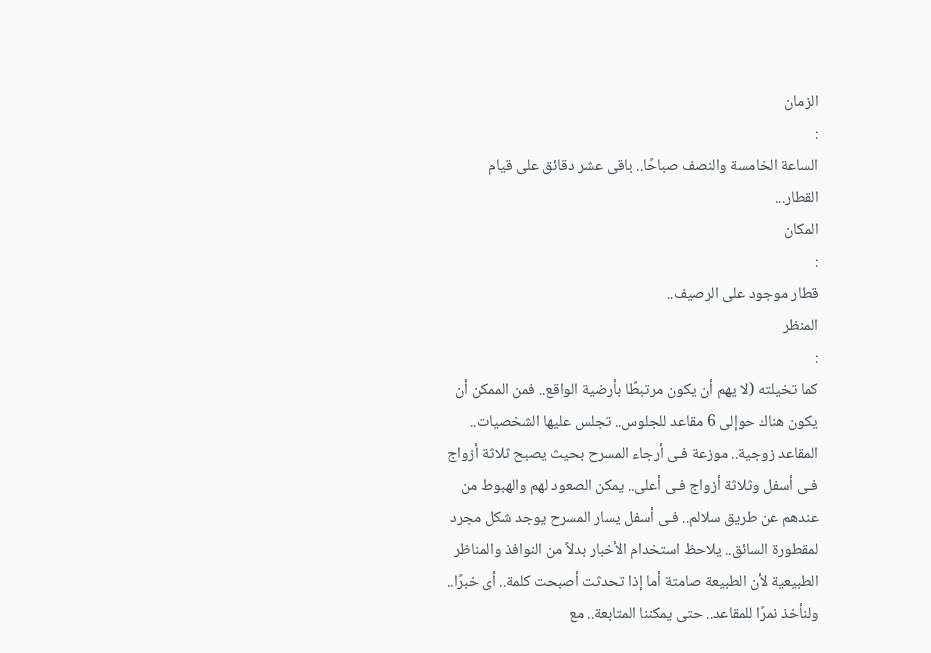الزمان
:
الساعة الخامسة والنصف صباحًا.. باقى عشر دقائق على قيام القطار...
المكان
:
قطار موجود على الرصيف..
المنظر
:
كما تخيلته (لا يهم أن يكون مرتبطًا بأرضية الواقع.. فمن الممكن أن يكون هناك حوإلى 6 مقاعد للجلوس.. تجلس عليها الشخصيات.. المقاعد زوجية.. موزعة فـى أرجاء المسرح بحيث يصبح ثلاثة أزواج فـى أسفل وثلاثة أزواج فـى أعلى.. يمكن الصعود لهم والهبوط من عندهم عن طريق سلالم.. فـى أسفل يسار المسرح يوجد شكل مجرد لمقطورة السائق.. يلاحظ استخدام الأخبار بدلاً من النوافذ والمناظر الطبيعية لأن الطبيعة صامتة أما إذا تحدثت أصبحت كلمة.. أى خبرًا.. ولنأخذ نمرًا للمقاعد.. حتى يمكننا المتابعة.. مع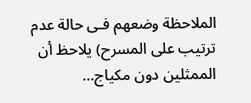الملاحظة وضعهم فـى حالة عدم ترتيب على المسرح) يلاحظ أن الممثلين دون مكياج...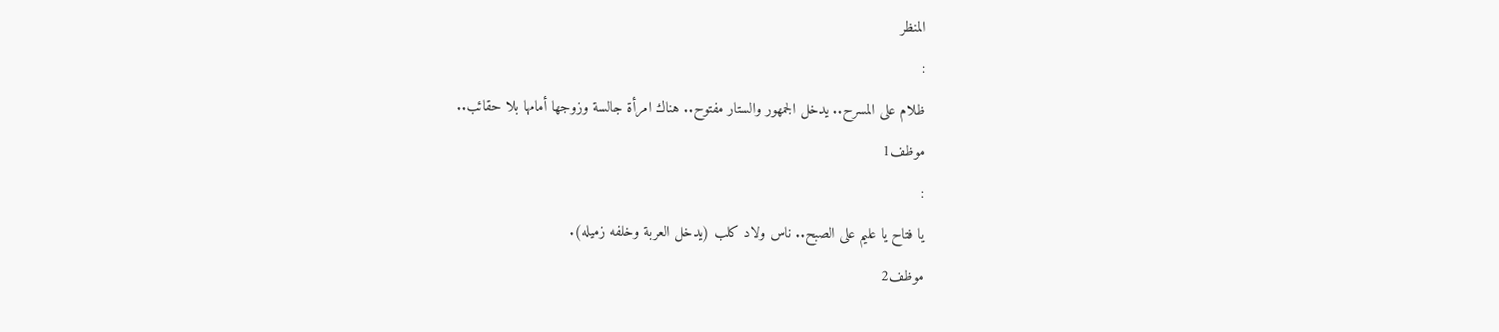المنظر
:
ظلام على المسرح.. يدخل الجمهور والستار مفتوح.. هناك امرأة جالسة وزوجها أمامها بلا حقائب..
موظف1
:
يا فتاح يا عليم على الصبح.. ناس ولاد كلب (يدخل العربة وخلفه زميله).
موظف2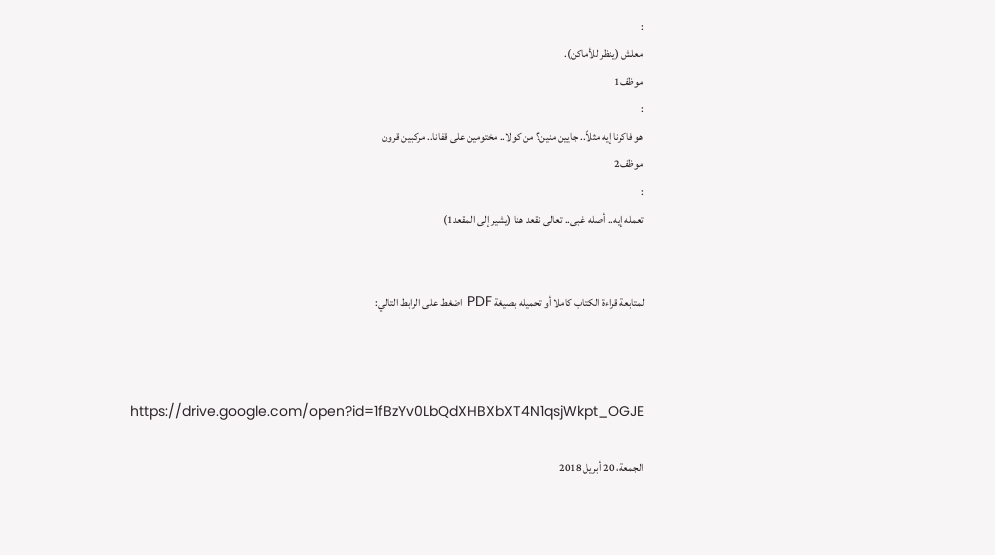:
معلش (ينظر للأماكن).
موظف1
:
هو فاكرنا إيه مثلاً.. جايين منين؟ من كولا.. مختومين على قفانا.. مركبين قرون
موظف2
:
تعمله إيه.. أصله غبى.. تعالى نقعد هنا (يشير إلى المقعد1)


لمتابعة قراءة الكتاب كاملا أو تحميله بصيغة PDF اضغط على الرابط التالي:



https://drive.google.com/open?id=1fBzYv0LbQdXHBXbXT4N1qsjWkpt_OGJE

الجمعة، 20 أبريل 2018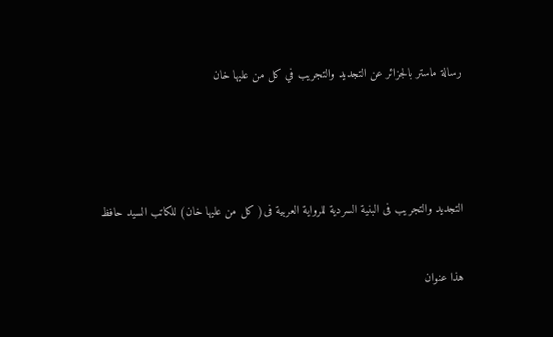رسالة ماستر بالجزائر عن التجديد والتجريب في كل من عليها خان





التجديد والتجريب فى البنية السردية للرواية العربية فى( كل من عليها خان) للكاتب السيد حافظ


هذا عنوان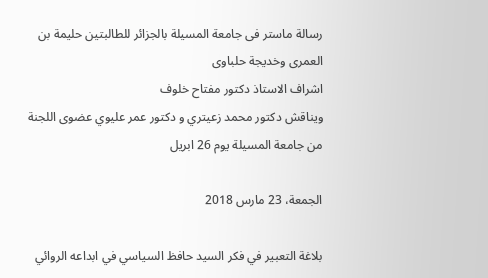رسالة ماستر فى جامعة المسيلة بالجزائر للطالبتين حليمة بن العمرى وخديجة حلباوى
اشراف الاستاذ دكتور مفتاح خلوف
ويناقش دكتور محمد زعيتري و دكتور عمر عليوي عضوى اللجنة من جامعة المسيلة يوم 26 ابريل

الجمعة، 23 مارس 2018

بلاغة التعبير في فكر السيد حافظ السياسي في ابداعه الروائي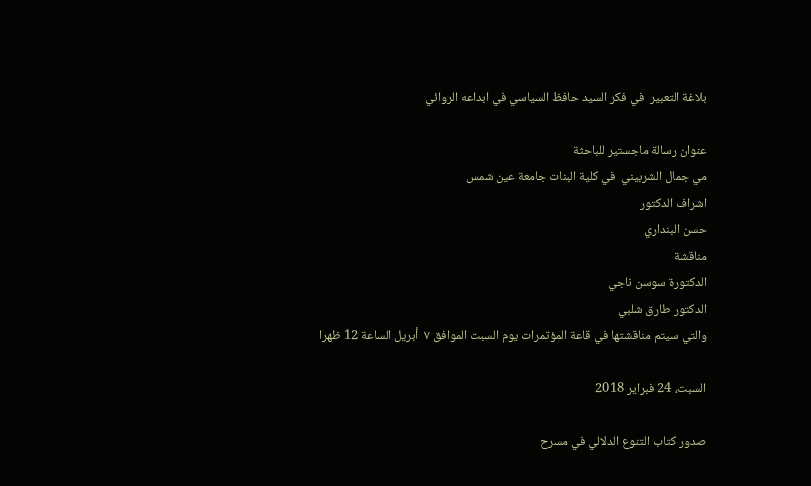بلاغة التعبير  في فكر السيد حافظ السياسي في ابداعه الروائي

عنوان رسالة ماجستير للباحثة
مي جمال الشربيني  في كلية البنات جامعة عين شمس
اشراف الدكتور
حسن البنداري
مناقشة
الدكتورة سوسن ناجي
الدكتور طارق شلبي
والتي سيتم مناقشتها في قاعة المؤتمرات يوم السبت الموافق ٧  أبريل الساعة 12 ظهرا

السبت، 24 فبراير 2018

صدور كتاب التنوع الدلالي في مسرح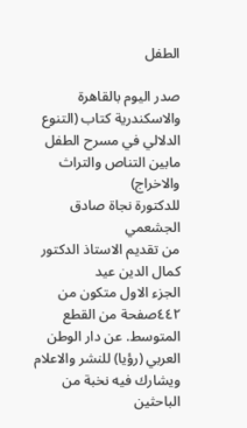الطفل

صدر اليوم بالقاهرة والاسكندرية كتاب (التنوع الدلالي في مسرح الطفل مابين التناص والتراث والاخراج)
للدكتورة نجاة صادق الجشعمي
من تقديم الاستاذ الدكتور كمال الدين عيد
الجزء الاول متكون من ٤٤٢صفحة من القطع المتوسط. عن دار الوطن العربي (رؤيا) للنشر والاعلام
ويشارك فيه نخبة من الباحثين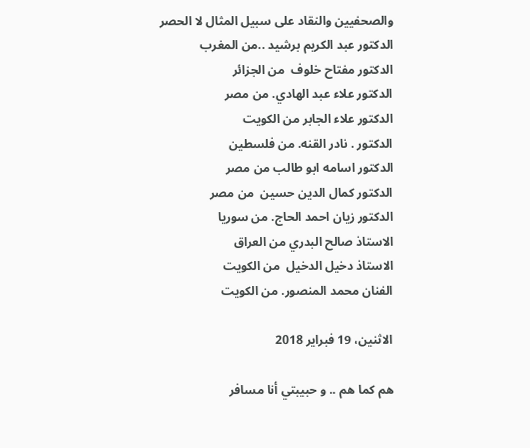والصحفيين والنقاد على سبيل المثال لا الحصر
الدكتور عبد الكريم برشيد ..من المغرب
الدكتور مفتاح خلوف  من الجزائر
الدكتور علاء عبد الهادي. من مصر
الدكتور علاء الجابر من الكويت
الدكتور . نادر القنه. من فلسطين
الدكتور اسامه ابو طالب من مصر
الدكتور كمال الدين حسين  من مصر
الدكتور زيان احمد الحاج. من سوريا
الاستاذ صالح البدري من العراق
الاستاذ دخيل الدخيل  من الكويت
الفنان محمد المنصور. من الكويت

الاثنين، 19 فبراير 2018

هم كما هم .. و حبيبتي أنا مسافر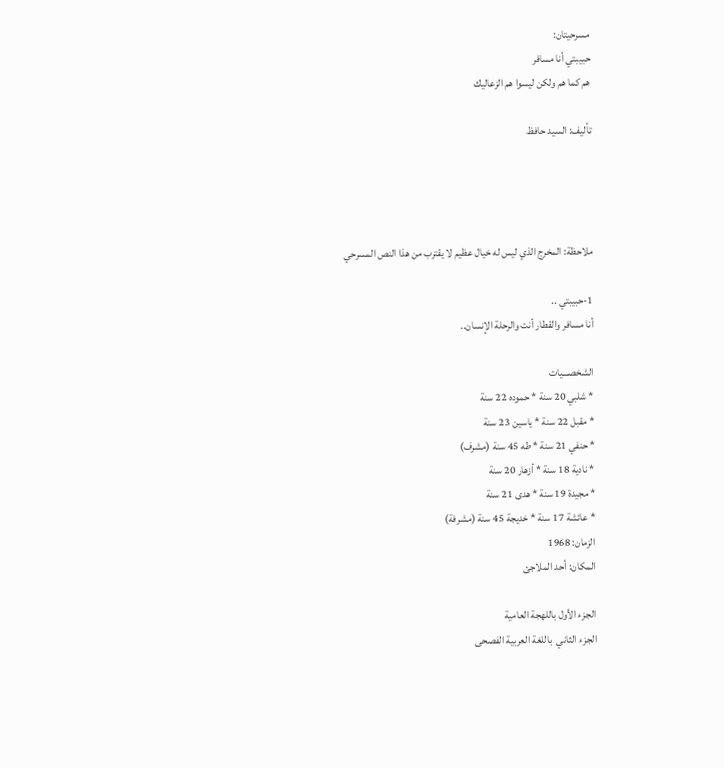مسرحيتان:
حبيبتي أنا مسافر
هم كما هم ولكن ليسوا هم الزعاليك

تأليف: السيد حافظ




ملاحظة: المخرج الذي ليس له خيال عظيم لا يقترب من هذا النص المسرحي

1-حبيبتي ..
أنا مسافر والقطار أنت والرحلة الإنسان..

الشخصـــيات
* شلبي 20 سنة * حموده 22 سنة
* مقبل 22 سنة * ياسين 23 سنة
* حنفي 21 سنة * طه 45 سنة (مشرف)
* نادية 18 سنة * أزهار 20 سنة
* مجيدة 19 سنة * هدى 21 سنة
* عائشة 17 سنة * خديجة 45 سنة (مشرفة)
الزمان: 1968
المكان: أحد الملاجئ

الجزء الأول باللهجة العامية
الجزء الثاني  باللغة العربية الفصحى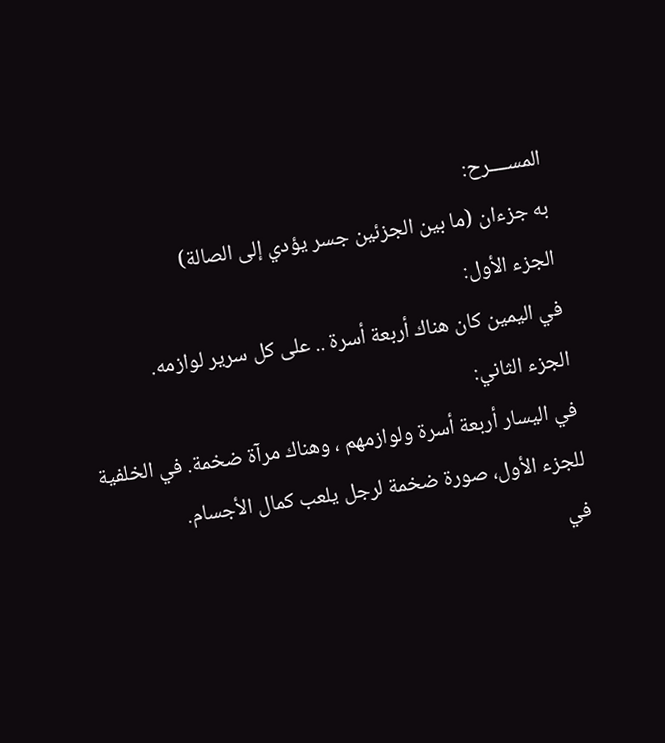المســــرح:
به جزءان (ما بين الجزئين جسر يؤدي إلى الصالة)
الجزء الأول:
في اليمين كان هناك أربعة أسرة .. على كل سرير لوازمه.
الجزء الثاني:
في اليسار أربعة أسرة ولوازمهم ، وهناك مرآة ضخمة. في الخلفية للجزء الأول، صورة ضخمة لرجل يلعب كمال الأجسام.
في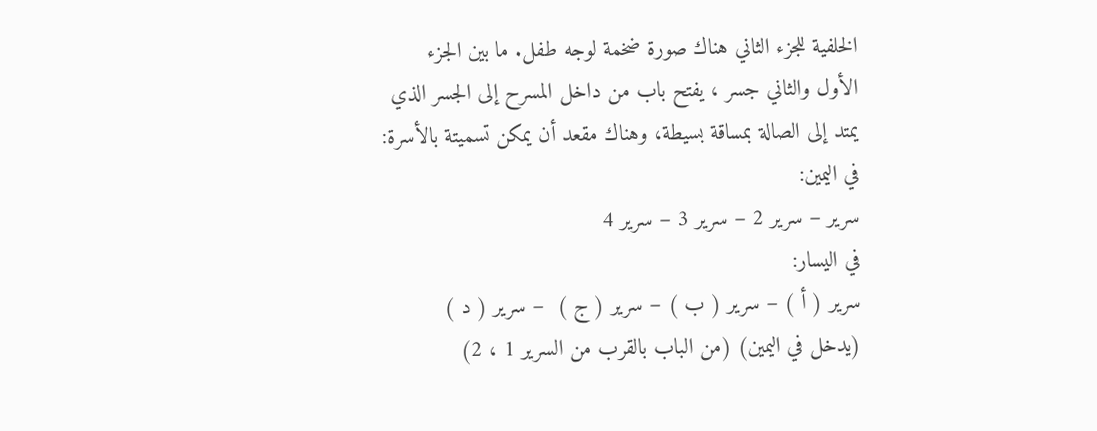الخلفية للجزء الثاني هناك صورة ضخمة لوجه طفل. ما بين الجزء الأول والثاني جسر ، يفتح باب من داخل المسرح إلى الجسر الذي يمتد إلى الصالة بمساقة بسيطة، وهناك مقعد أن يمكن تسميتة بالأسرة:
في اليمين:
سرير – سرير 2 – سرير 3 – سرير 4
في اليسار:
سرير ( أ ) – سرير ( ب ) – سرير ( ج )  – سرير ( د )
(يدخل في اليمين) (من الباب بالقرب من السرير 1 ، 2)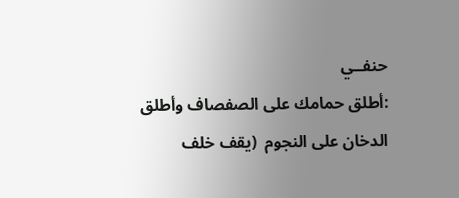حنفــي
:أطلق حمامك على الصفصاف وأطلق الدخان على النجوم  (يقف خلف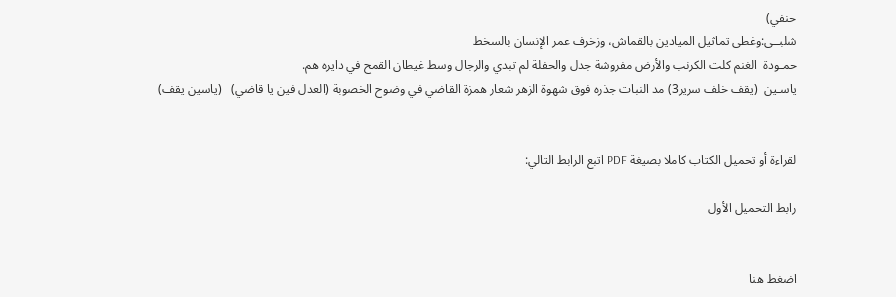حنفي)
شلبــى:وغطى تماثيل الميادين بالقماش، وزخرف عمر الإنسان بالسخط
حمـودة  الغنم كلت الكرنب والأرض مفروشة جدل والحفلة لم تبدي والرجال وسط غيطان القمح في دايره هم.
ياسـين  (يقف خلف سرير3) مد النبات جذره فوق شهوة الزهر شعار همزة القاضي في وضوح الخصوبة (العدل فين يا قاضي)   (ياسين يقف)


لقراءة أو تحميل الكتاب كاملا بصيغة PDF اتبع الرابط التالي:

رابط التحميل الأول


اضغط هنا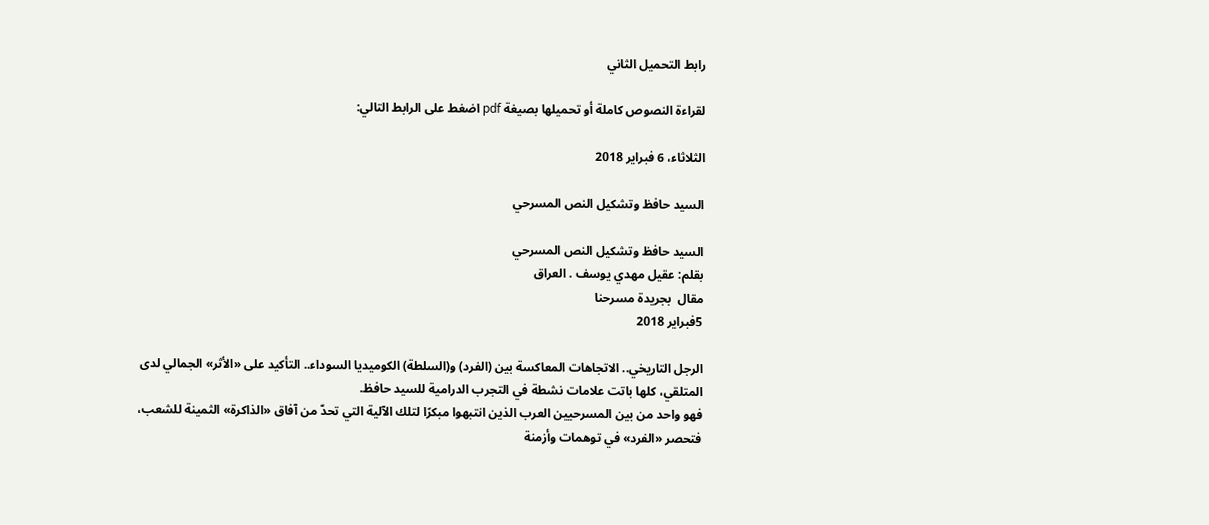رابط التحميل الثاني

لقراءة النصوص كاملة أو تحميلها بصيغة pdf اضغط على الرابط التالي:

الثلاثاء، 6 فبراير 2018

السيد حافظ وتشكيل النص المسرحي

السيد حافظ وتشكيل النص المسرحي
بقلم: عقيل مهدي يوسف . العراق
مقال  بجريدة مسرحنا
5فبراير 2018

الرجل التاريخي.. الاتجاهات المعاكسة بين (الفرد) و(السلطة) الكوميديا السوداء.. التأكيد على «الأثر» الجمالي لدى المتلقي، كلها باتت علامات نشطة في التجرب الدرامية للسيد حافظ.
فهو واحد من بين المسرحيين العرب الذين انتبهوا مبكرًا لتلك الآلية التي تحدّ من آفاق «الذاكرة» الثمينة للشعب، فتحصر «الفرد» في توهمات وأزمنة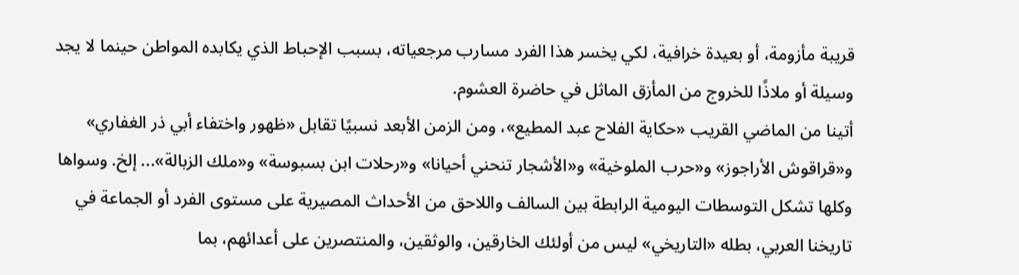قريبة مأزومة، أو بعيدة خرافية، لكي يخسر هذا الفرد مسارب مرجعياته، بسبب الإحباط الذي يكابده المواطن حينما لا يجد وسيلة أو ملاذًا للخروج من المأزق الماثل في حاضرة العشوم.
أتينا من الماضي القريب «حكاية الفلاح عبد المطيع»، ومن الزمن الأبعد نسبيًا تقابل «ظهور واختفاء أبي ذر الغفاري» و«قراقوش الأراجوز» و«حرب الملوخية» و«الأشجار تنحني أحيانا» و«رحلات ابن بسبوسة» و«ملك الزبالة»... إلخ. وسواها وكلها تشكل التوسطات اليومية الرابطة بين السالف واللاحق من الأحداث المصيرية على مستوى الفرد أو الجماعة في تاريخنا العربي، بطله «التاريخي» ليس من أولئك الخارقين، والوثقين، والمنتصرين على أعدائهم، بما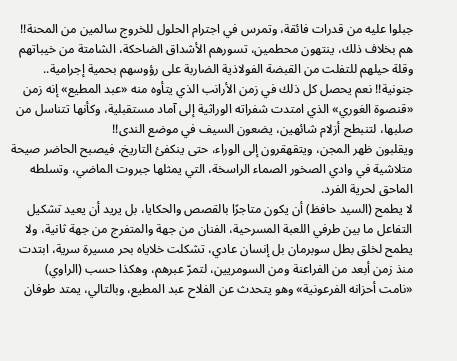جبلوا عليه من قدرات فائقة، وتمرس في اجترام الحلول للخروج سالمين من المحنة!! هم بخلاف ذلك، ينتهون محطمين، تسورهم الأشداق الضاحكة، الشامتة من خيباتهم وقلة حيلهم للتفلت من القبضة الفولاذية الضاربة على رؤوسهم بحمية إجرامية.. جنونية!! نعم يحصل كل ذلك في زمن الأرانب الذي يتأوه منه «عبد المطيع» إنه زمن «قنصوة الغوري» الذي امتدت شفراته الوراثية إلى آماد مستقبلية، وكأنها تتناسل من صلبها، لتنبطح أزلام شائهين، يضعون السيف في موضع الندى!!
ويقلبون ظهر المجن، ويتقهقرون إلى الوراء، حتى ينكفئ التاريخ، فيصبح الحاضر صيحة متلاشية في وادي الصخور الصماء الراسخة، التي يمثلها جبروت الماضي، وتسلطه الماحق لحرية الفرد.
لا يطمح (السيد حافظ) أن يكون متاجرًا بالقصص والحكايا، بل يريد أن يعيد تشكيل التفاعل ما بين طرفي اللعبة المسرحية، الفنان من جهة والمتفرج من جهة ثانية، ولا يطمح لخلق بطل سوبرمان بل إنسان عادي، تشكلت خلاياه بحر مسيرة سرية، ابتدت منذ زمن أبعد من الفراعنة ومن السومريين، لتمرّ عبرهم، وهكذا حسب (الراوي) «نامت أحزانه الفرعونية» وهو يتحدث عن الفلاح عبد المطيع، وبالتالي، يمتد طوفان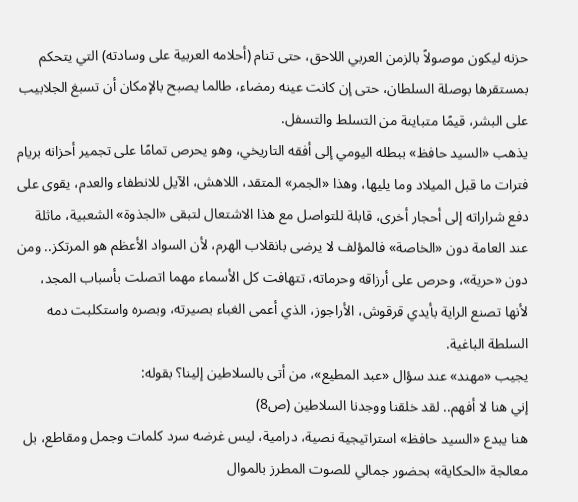حزنه ليكون موصولاً بالزمن العربي اللاحق، حتى تنام (أحلامه العربية على وسادته) التي يتحكم بمستقرها بوصلة السلطان، حتى إن كانت عينه رمضاء، طالما يصبح بالإمكان أن تسبغ الجلابيب على البشر، قيمًا متباينة من التسلط والتسفل.
يذهب «السيد حافظ» ببطله اليومي إلى أفقه التاريخي، وهو يحرص تمامًا على تجمير أحزانه بريام فترات ما قبل الميلاد وما يليها، وهذا «الجمر» المتقد، اللاهش، الآيل للانطفاء والعدم، يقوى على دفع شراراته إلى أحجار أخرى، قابلة للتواصل مع هذا الاشتعال لتبقى «الجذوة» الشعبية، ماثلة عند العامة دون «الخاصة» فالمؤلف لا يرضى بانقلاب الهرم، لأن السواد الأعظم هو المرتكز.. ومن دون «حرية»، وحرص على أرزاقه وحرماته، تتهافت كل الأسماء مهما اتصلت بأسباب المجد، لأنها تصنع الراية بأيدي قرقوش، الأراجوز، الذي أعمى الغباء بصيرته، وبصره واستكلبت دمه السلطة الباغية.
يجيب «مهند» عند سؤال «عبد المطيع»، من أتى بالسلاطين إلينا؟ بقوله:
إني هنا لا أفهم.. لقد خلقنا ووجدنا السلاطين (ص8)
هنا يبدع «السيد حافظ» استراتيجية نصية، درامية، ليس غرضه سرد كلمات وجمل ومقاطع، بل معالجة «الحكاية» بحضور جمالي للصوت المطرز بالموال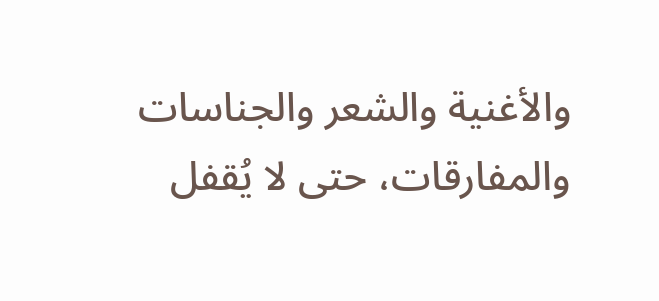والأغنية والشعر والجناسات والمفارقات، حتى لا يُقفل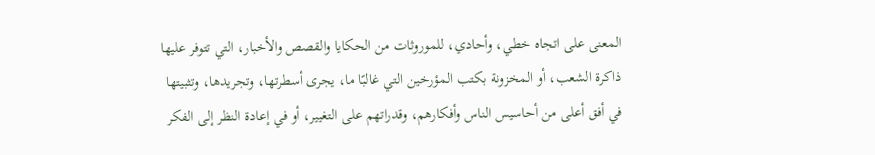المعنى على اتجاه خطي، وأحادي، للموروثات من الحكايا والقصص والأخبار، التي تتوفر عليها ذاكرة الشعب، أو المخزونة بكتب المؤرخين التي غالبًا ما، يجرى أسطرتها، وتجريدها، وتثبيتها في أفق أعلى من أحاسيس الناس وأفكارهم، وقدراتهم على التغيير، أو في إعادة النظر إلى الفكر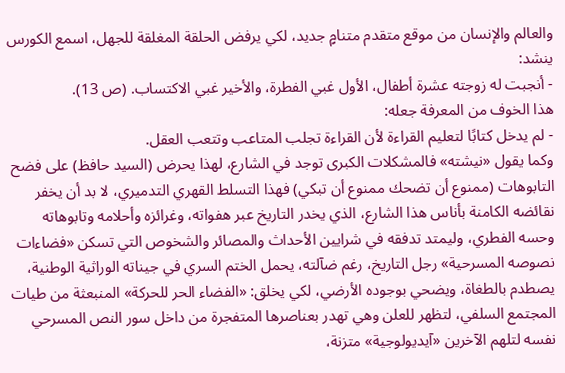والعالم والإنسان من موقع متقدم متنامٍ جديد، لكي يرفض الحلقة المغلقة للجهل، اسمع الكورس ينشد:
- أنجبت له زوجته عشرة أطفال، الأول غبي الفطرة، والأخير غبي الاكتساب. (ص 13).
هذا الخوف من المعرفة جعله:
- لم يدخل كتابًا لتعليم القراءة لأن القراءة تجلب المتاعب وتتعب العقل.
وكما يقول «نيشته» فالمشكلات الكبرى توجد في الشارع، لهذا يحرض (السيد حافظ) على فضح التابوهات (ممنوع أن تضحك ممنوع أن تبكي) فهذا التسلط القهري التدميري، لا بد أن يخفر نقائضه الكامنة بأناس هذا الشارع، الذي يخدر التاريخ عبر هفواته، وغرائزه وأحلامه وتابوهاته وحسه الفطري، وليمتد تدفقه في شرايين الأحداث والمصائر والشخوص التي تسكن «فضاءات نصوصه المسرحية» رجل التاريخ، رغم ضآلته، يحمل الختم السري في جيناته الوراثية الوطنية، يصطدم بالطغاة، ويضحي بوجوده الأرضي، لكي يخلق: «الفضاء الحر للحركة» المنبعثة من طيات المجتمع السلفي، لتظهر للعلن وهي تهدر بعناصرها المتفجرة من داخل سور النص المسرحي نفسه لتلهم الآخرين «آيديولوجية» متزنة،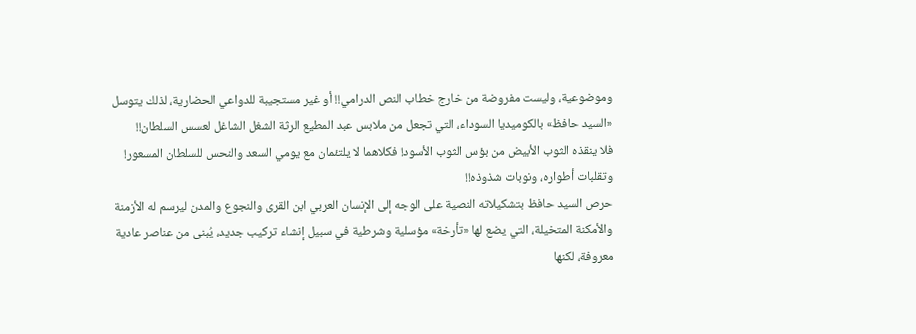وموضوعية، وليست مفروضة من خارج خطاب النص الدرامي!! أو غير مستجيبة للدواعي الحضارية، لذلك يتوسل «السيد حافظ» بالكوميديا السوداء، التي تجعل من ملابس عبد المطيع الرثة الشغل الشاغل لعسس السلطان!!
فلا ينقذه الثوب الأبيض من بؤس الثوب الأسود! فكلاهما لا يلتئمان مع يومي السعد والنحس للسلطان المسعور! وتقلبات أطواره، ونوبات شذوذه!!
حرص السيد حافظ بتشكيلاته النصية على الوجه إلى الإنسان العربي ابن القرى والنجوع والمدن ليرسم له الأزمنة والأمكنة المتخيلة، التي يضع لها «تأرخة» مؤسلية وشرطية في سبيل إنشاء تركيب جديد، يُبنى من عناصر عادية معروفة، لكنها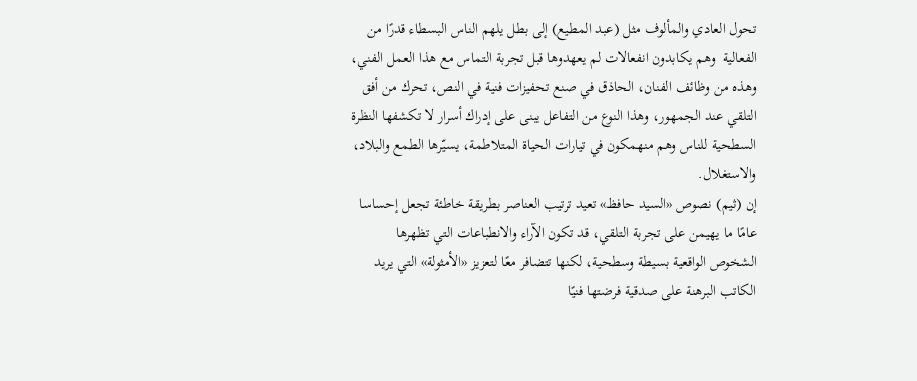تحول العادي والمألوف مثل (عبد المطيع) إلى بطل يلهم الناس البسطاء قدرًا من الفعالية  وهم يكابدون انفعالات لم يعهدوها قبل تجربة التماس مع هذا العمل الفني، وهذه من وظائف الفنان، الحاذق في صنع تحفيزات فنية في النص، تحرك من أفق التلقي عند الجمهور، وهذا النوع من التفاعل يبنى على إدراك أسرار لا تكشفها النظرة السطحية للناس وهم منهمكون في تيارات الحياة المتلاطمة، يسيّرها الطمع والبلاد، والاستغلال.
إن (ثيم) نصوص «السيد حافظ» تعيد ترتيب العناصر بطريقة خاطئة تجعل إحساسا عامًا ما يهيمن على تجربة التلقي، قد تكون الآراء والانطباعات التي تظهرها الشخوص الواقعية بسيطة وسطحية، لكنها تتضافر معًا لتعزيز «الأمثولة» التي يريد الكاتب البرهنة على صدقية فرضتها فنيًا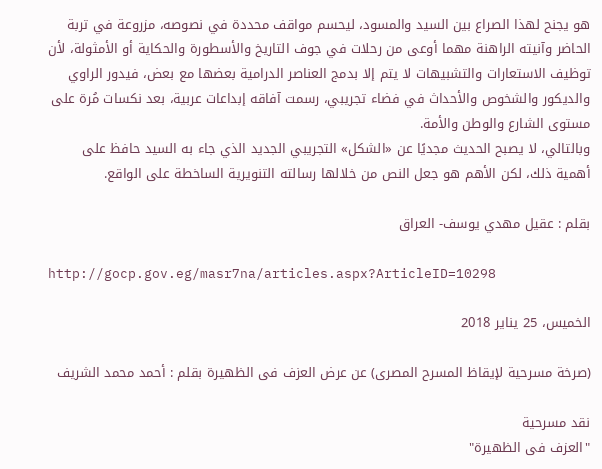هو يجنح لهذا الصراع بين السيد والمسود، ليحسم مواقف محددة في نصوصه، مزروعة في تربة الحاضر وآنيته الراهنة مهما أوعى من رحلات في جوف التاريخ والأسطورة والحكاية أو الأمثولة، لأن توظيف الاستعارات والتشبيهات لا يتم إلا بدمج العناصر الدرامية بعضها مع بعض، فيدور الراوي والديكور والشخوص والأحداث في فضاء تجريبي، رسمت آفاقه إبداعات عربية، بعد نكسات مُرة على مستوى الشارع والوطن والأمة.
وبالتالي، لا يصبح الحديث مجديًا عن «الشكل» التجريبي الجديد الذي جاء به السيد حافظ على أهمية ذلك، لكن الأهم هو جعل النص من خلالها رسالته التنويرية الساخطة على الواقع.

بقلم : عقيل مهدي يوسف- العراق

http://gocp.gov.eg/masr7na/articles.aspx?ArticleID=10298

الخميس، 25 يناير 2018

(صرخة مسرحية لإيقاظ المسرح المصرى) عن عرض العزف فى الظهيرة بقلم : أحمد محمد الشريف

نقد مسرحية
"العزف فى الظهيرة"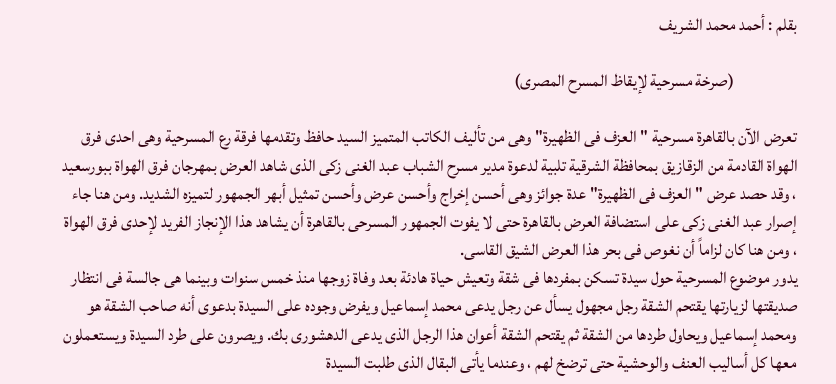بقلم : أحمد محمد الشريف

                   (صرخة مسرحية لإيقاظ المسرح المصرى)

تعرض الآن بالقاهرة مسرحية "العزف فى الظهيرة" وهى من تأليف الكاتب المتميز السيد حافظ وتقدمها فرقة رع المسرحية وهى احدى فرق الهواة القادمة من الزقازيق بمحافظة الشرقية تلبية لدعوة مدير مسرح الشباب عبد الغنى زكى الذى شاهد العرض بمهرجان فرق الهواة ببورسعيد ، وقد حصد عرض "العزف فى الظهيرة" عدة جوائز وهى أحسن إخراج وأحسن عرض وأحسن تمثيل أبهر الجمهور لتميزه الشديد. ومن هنا جاء إصرار عبد الغنى زكى على استضافة العرض بالقاهرة حتى لا يفوت الجمهور المسرحى بالقاهرة أن يشاهد هذا الإنجاز الفريد لإحدى فرق الهواة ، ومن هنا كان لزاماً أن نغوص فى بحر هذا العرض الشيق القاسى.
يدور موضوع المسرحية حول سيدة تسكن بمفردها فى شقة وتعيش حياة هادئة بعد وفاة زوجها منذ خمس سنوات وبينما هى جالسة فى انتظار صديقتها لزيارتها يقتحم الشقة رجل مجهول يسأل عن رجل يدعى محمد إسماعيل ويفرض وجوده على السيدة بدعوى أنه صاحب الشقة هو ومحمد إسماعيل ويحاول طردها من الشقة ثم يقتحم الشقة أعوان هذا الرجل الذى يدعى الدهشورى بك. ويصرون على طرد السيدة ويستعملون معها كل أساليب العنف والوحشية حتى ترضخ لهم ، وعندما يأتى البقال الذى طلبت السيدة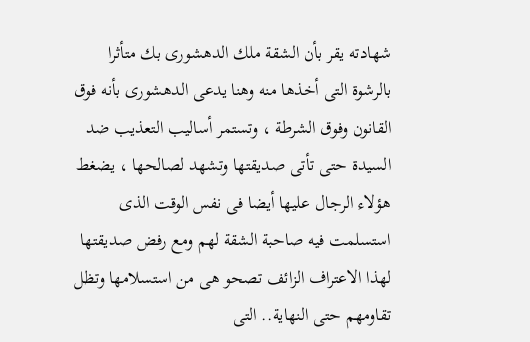شهادته يقر بأن الشقة ملك الدهشورى بك متأثرا بالرشوة التى أخذها منه وهنا يدعى الدهشورى بأنه فوق القانون وفوق الشرطة ، وتستمر أساليب التعذيب ضد السيدة حتى تأتى صديقتها وتشهد لصالحها ، يضغط هؤلاء الرجال عليها أيضا فى نفس الوقت الذى استسلمت فيه صاحبة الشقة لهم ومع رفض صديقتها لهذا الاعتراف الزائف تصحو هى من استسلامها وتظل تقاومهم حتى النهاية.. التى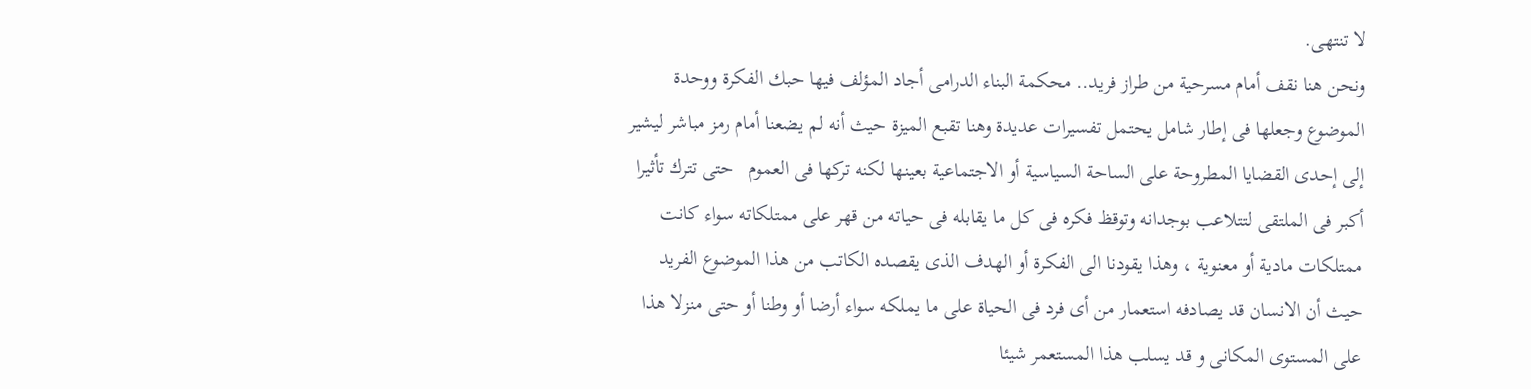لا تنتهى.
ونحن هنا نقف أمام مسرحية من طراز فريد.. محكمة البناء الدرامى أجاد المؤلف فيها حبك الفكرة ووحدة الموضوع وجعلها فى إطار شامل يحتمل تفسيرات عديدة وهنا تقبع الميزة حيث أنه لم يضعنا أمام رمز مباشر ليشير إلى إحدى القضايا المطروحة على الساحة السياسية أو الاجتماعية بعينها لكنه تركها فى العموم   حتى تترك تأثيرا أكبر فى الملتقى لتتلاعب بوجدانه وتوقظ فكره فى كل ما يقابله فى حياته من قهر على ممتلكاته سواء كانت ممتلكات مادية أو معنوية ، وهذا يقودنا الى الفكرة أو الهدف الذى يقصده الكاتب من هذا الموضوع الفريد حيث أن الانسان قد يصادفه استعمار من أى فرد فى الحياة على ما يملكه سواء أرضا أو وطنا أو حتى منزلا هذا على المستوى المكانى و قد يسلب هذا المستعمر شيئا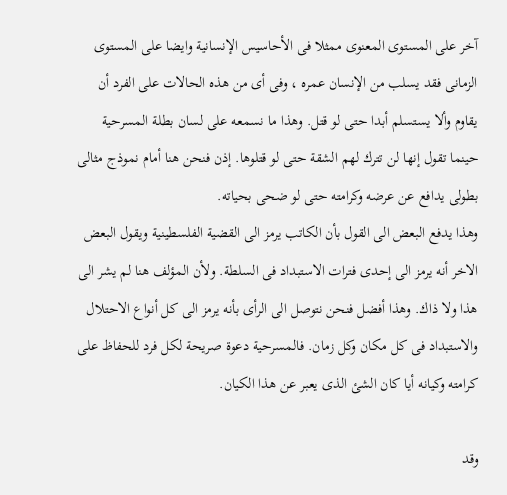آخر على المستوى المعنوى ممثلا فى الأحاسيس الإنسانية وايضا على المستوى الزمانى فقد يسلب من الإنسان عمره ، وفى أى من هذه الحالات على الفرد أن يقاوم وألا يستسلم أبدا حتى لو قتل. وهذا ما نسمعه على لسان بطلة المسرحية حينما تقول إنها لن تترك لهم الشقة حتى لو قتلوها. إذن فنحن هنا أمام نموذج مثالى بطولى يدافع عن عرضه وكرامته حتى لو ضحى بحياته.
وهذا يدفع البعض الى القول بأن الكاتب يرمز الى القضية الفلسطينية ويقول البعض الاخر أنه يرمز الى إحدى فترات الاستبداد فى السلطة. ولأن المؤلف هنا لم يشر الى هذا ولا ذاك. وهذا أفضل فنحن نتوصل الى الرأى بأنه يرمز الى كل أنواع الاحتلال والاستبداد فى كل مكان وكل زمان. فالمسرحية دعوة صريحة لكل فرد للحفاظ على كرامته وكيانه أيا كان الشئ الذى يعبر عن هذا الكيان.

وقد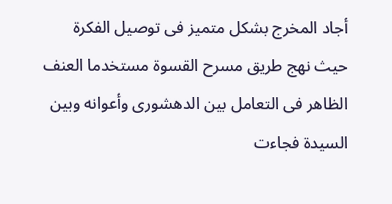أجاد المخرج بشكل متميز فى توصيل الفكرة حيث نهج طريق مسرح القسوة مستخدما العنف الظاهر فى التعامل بين الدهشورى وأعوانه وبين السيدة فجاءت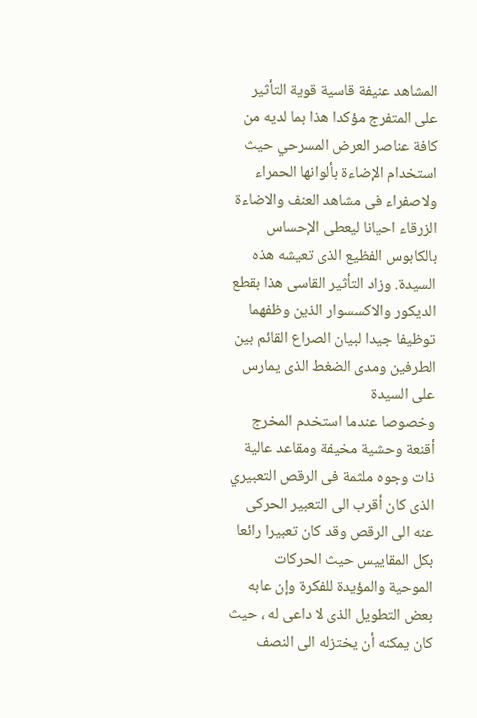المشاهد عنيفة قاسية قوية التأثير على المتفرج مؤكدا هذا بما لديه من كافة عناصر العرض المسرحي حيث استخدام الإضاءة بألوانها الحمراء ولاصفراء فى مشاهد العنف والاضاءة الزرقاء احيانا ليعطى الإحساس بالكابوس الفظيع الذى تعيشه هذه السيدة. وزاد التأثير القاسى هذا بقطع الديكور والاكسسوار الذين وظفهما توظيفا جيدا لبيان الصراع القائم بين الطرفين ومدى الضغط الذى يمارس على السيدة
وخصوصا عندما استخدم المخرج أقنعة وحشية مخيفة ومقاعد عالية ذات وجوه ملثمة فى الرقص التعبيري الذى كان أقرب الى التعبير الحركى عنه الى الرقص وقد كان تعبيرا رائعا بكل المقاييس حيث الحركات الموحية والمؤيدة للفكرة وإن عابه بعض التطويل الذى لا داعى له ، حيث كان يمكنه أن يختزله الى النصف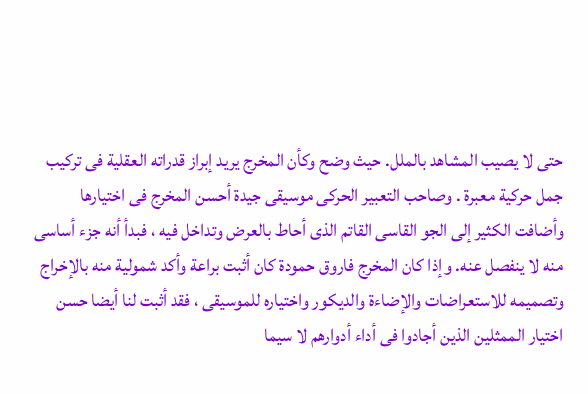حتى لا يصيب المشاهد بالملل. حيث وضح وكأن المخرج يريد إبراز قدراته العقلية فى تركيب جمل حركية معبرة . وصاحب التعبير الحركى موسيقى جيدة أحسن المخرج فى اختيارها وأضافت الكثير إلى الجو القاسى القاتم الذى أحاط بالعرض وتداخل فيه ، فبدأ أنه جزء أساسى منه لا ينفصل عنه. وإذا كان المخرج فاروق حمودة كان أثبت براعة وأكد شمولية منه بالإخراج وتصميمه للاستعراضات والإضاءة والديكور واختياره للموسيقى ، فقد أثبت لنا أيضا حسن اختيار الممثلين الذين أجادوا فى أداء أدوارهم لا سيما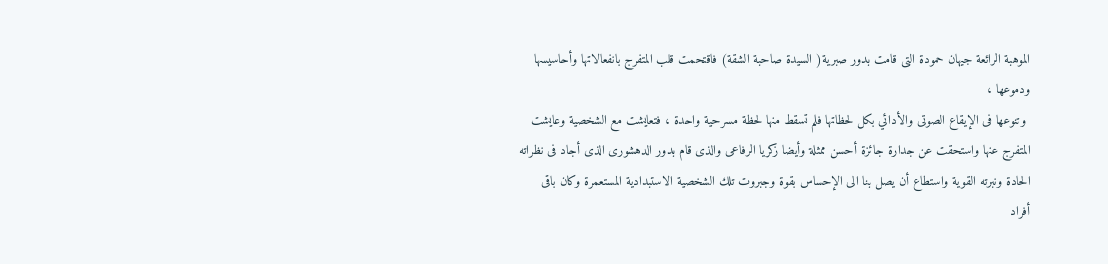الموهبة الرائعة جيهان حمودة التى قامت بدور صبرية( السيدة صاحبة الشقة) فاقتحمت قلب المتفرج بانفعالاتها وأحاسيسها ودموعها ،
 وتنوعها فى الإيقاع الصوتى والأدائي بكل لحظاتها فلم تسقط منها لحظة مسرحية واحدة ، فتعايشت مع الشخصية وعايشت المتفرج عنها واستحقت عن جدارة جائزة أحسن ممثلة وأيضا زكريا الرفاعى والذى قام بدور الدهشورى الذى أجاد فى نظراته الحادة ونبرته القوية واستطاع أن يصل بنا الى الإحساس بقوة وجبروت تلك الشخصية الاستبدادية المستعمرة وكان باقى أفراد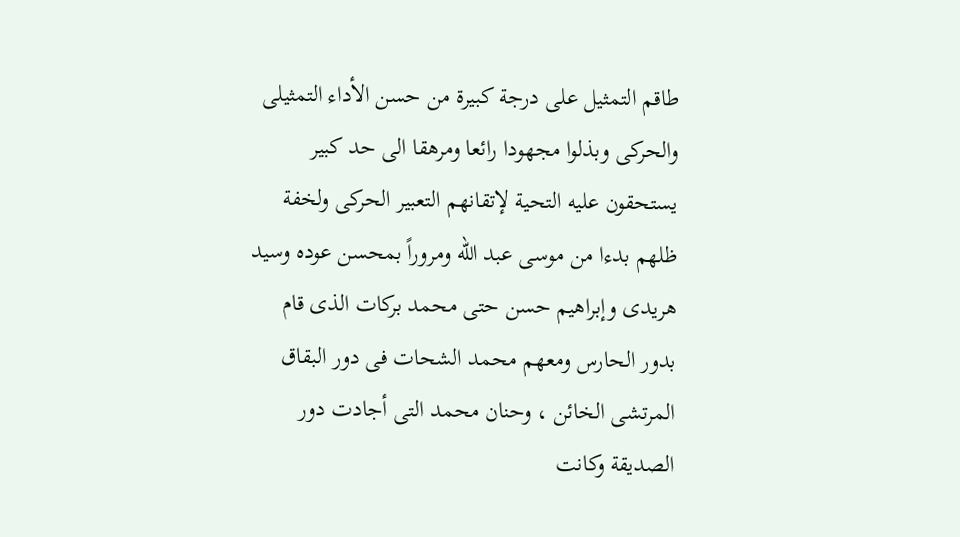طاقم التمثيل على درجة كبيرة من حسن الأداء التمثيلى والحركى وبذلوا مجهودا رائعا ومرهقا الى حد كبير يستحقون عليه التحية لإتقانهم التعبير الحركى ولخفة ظلهم بدءا من موسى عبد الله ومروراً بمحسن عوده وسيد هريدى وإبراهيم حسن حتى محمد بركات الذى قام بدور الحارس ومعهم محمد الشحات فى دور البقاق المرتشى الخائن ، وحنان محمد التى أجادت دور الصديقة وكانت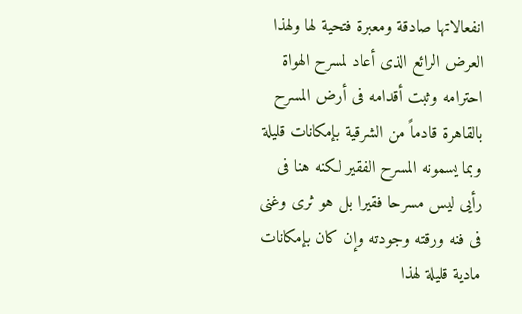انفعالاتها صادقة ومعبرة فتحية لها ولهذا العرض الرائع الذى أعاد لمسرح الهواة احترامه وثبت أقدامه فى أرض المسرح بالقاهرة قادماً من الشرقية بإمكانات قليلة وبما يسمونه المسرح الفقير لكنه هنا فى رأيى ليس مسرحا فقيرا بل هو ثرى وغنى فى فنه ورقته وجودته وإن كان بإمكانات مادية قليلة لهذا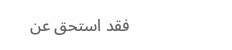فقد استحق عن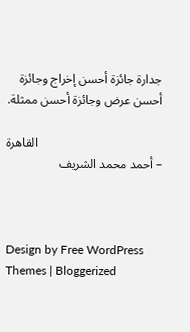جدارة جائزة أحسن إخراج وجائزة أحسن عرض وجائزة أحسن ممثلة.

                                        القاهرة – أحمد محمد الشريف



Design by Free WordPress Themes | Bloggerized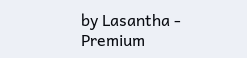by Lasantha - Premium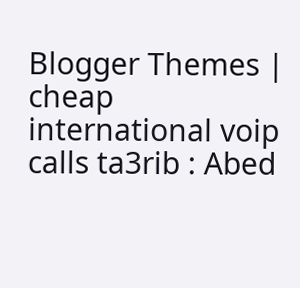Blogger Themes | cheap international voip calls ta3rib : Abed